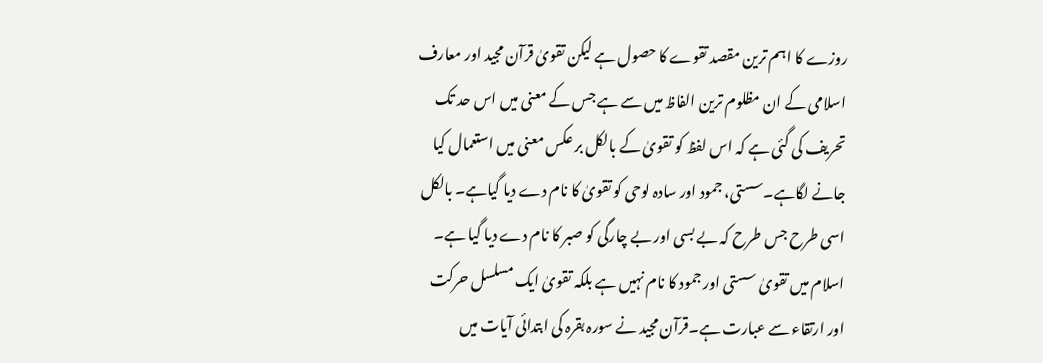روزے کا اہم ترین مقصد تقوے کا حصول ہے لیکن تقویٰ قرآن مجید اور معارف اسلامی کے ان مظلوم ترین الفاظ میں سے ہے جس کے معنی میں اس حد تک تحریف کی گئی ہے کہ اس لفظ کو تقویٰ کے بالکل بر عکس معنی میں استعمال کیا جانے لگاہے۔سستی، جمود اور سادہ لوحی کو تقویٰ کا نام دے دیا گیاہے۔ بالکل اسی طرح جس طرح کہ بے بسی اور بے چارگی کو صبر کا نام دے دیا گیا ہے۔
اسلام میں تقویٰ سستی اور جمود کا نام نہیں ہے بلکہ تقویٰ ایک مسلسل حرکت اور ارتقاء سے عبارت ہے۔قرآن مجید نے سورہ بقرہ کی ابتدائی آیات میں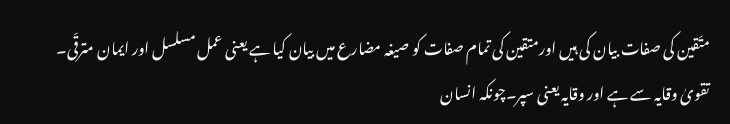متّقین کی صفات بیان کی ہیں اورمتقین کی تمام صفات کو صیغہ مضارع میں بیان کیا ہے یعنی عمل مسلسل اور ایمان مترقّی۔
تقویٰ وقایہ سے ہے اور وقایہ یعنی سپر۔چونکہ انسان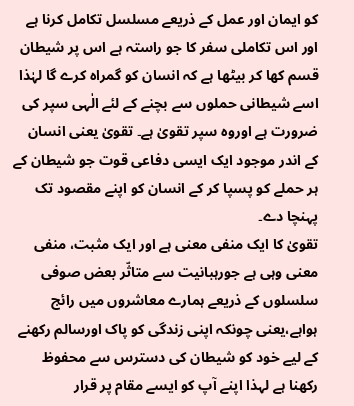کو ایمان اور عمل کے ذریعے مسلسل تکامل کرنا ہے اور اس تکاملی سفر کا جو راستہ ہے اس پر شیطان قسم کھا کر بیٹھا ہے کہ انسان کو گمراہ کرے گا لہٰذا اسے شیطانی حملوں سے بچنے کے لئے الٰہی سپر کی ضرورت ہے اوروہ سپر تقویٰ ہے۔ تقویٰ یعنی انسان کے اندر موجود ایک ایسی دفاعی قوت جو شیطان کے ہر حملے کو پسپا کر کے انسان کو اپنے مقصود تک پہنچا دے۔
تقویٰ کا ایک منفی معنی ہے اور ایک مثبت، منفی معنی وہی ہے جورہبانیت سے متاثّر بعض صوفی سلسلوں کے ذریعے ہمارے معاشروں میں رائج ہواہے،یعنی چونکہ اپنی زندگی کو پاک اورسالم رکھنے کے لیے خود کو شیطان کی دسترس سے محفوظ رکھنا ہے لہذا اپنے آپ کو ایسے مقام پر قرار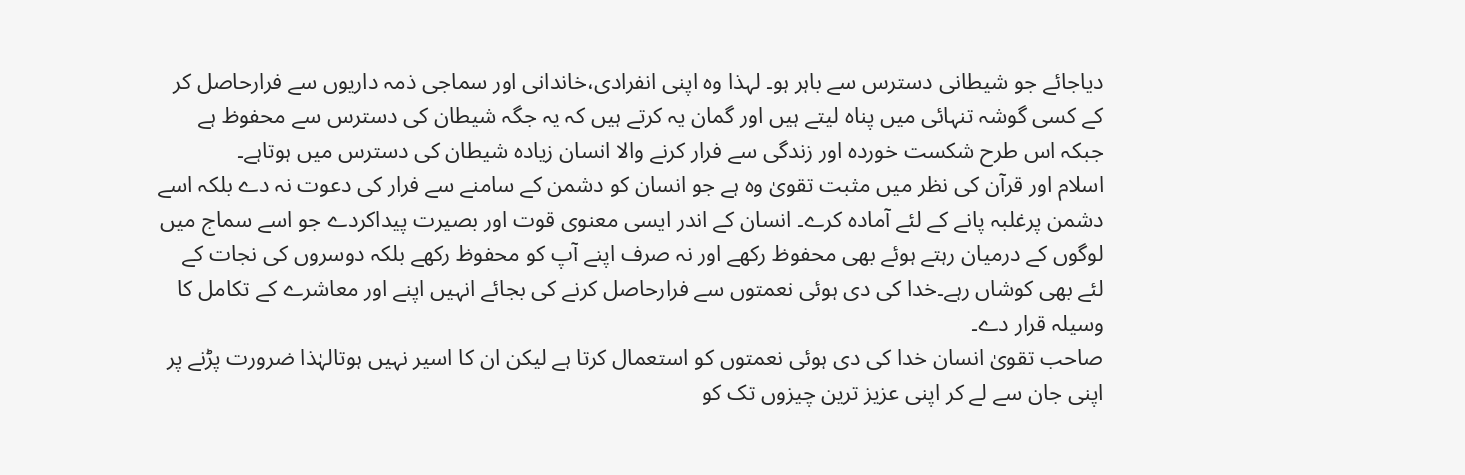دیاجائے جو شیطانی دسترس سے باہر ہو۔ لہذا وہ اپنی انفرادی،خاندانی اور سماجی ذمہ داریوں سے فرارحاصل کر کے کسی گوشہ تنہائی میں پناہ لیتے ہیں اور گمان یہ کرتے ہیں کہ یہ جگہ شیطان کی دسترس سے محفوظ ہے جبکہ اس طرح شکست خوردہ اور زندگی سے فرار کرنے والا انسان زیادہ شیطان کی دسترس میں ہوتاہے۔
اسلام اور قرآن کی نظر میں مثبت تقویٰ وہ ہے جو انسان کو دشمن کے سامنے سے فرار کی دعوت نہ دے بلکہ اسے دشمن پرغلبہ پانے کے لئے آمادہ کرے۔ انسان کے اندر ایسی معنوی قوت اور بصیرت پیداکردے جو اسے سماج میں لوگوں کے درمیان رہتے ہوئے بھی محفوظ رکھے اور نہ صرف اپنے آپ کو محفوظ رکھے بلکہ دوسروں کی نجات کے لئے بھی کوشاں رہے۔خدا کی دی ہوئی نعمتوں سے فرارحاصل کرنے کی بجائے انہیں اپنے اور معاشرے کے تکامل کا وسیلہ قرار دے۔
صاحب تقویٰ انسان خدا کی دی ہوئی نعمتوں کو استعمال کرتا ہے لیکن ان کا اسیر نہیں ہوتالہٰذا ضرورت پڑنے پر اپنی جان سے لے کر اپنی عزیز ترین چیزوں تک کو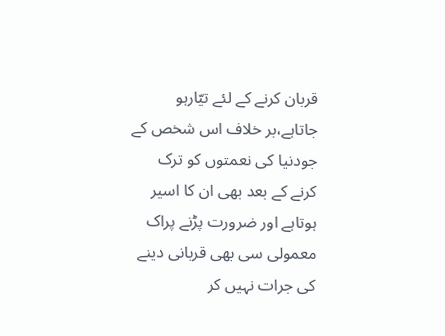قربان کرنے کے لئے تیّارہو جاتاہے،بر خلاف اس شخص کے جودنیا کی نعمتوں کو ترک کرنے کے بعد بھی ان کا اسیر ہوتاہے اور ضرورت پڑنے پراک معمولی سی بھی قربانی دینے کی جرات نہیں کر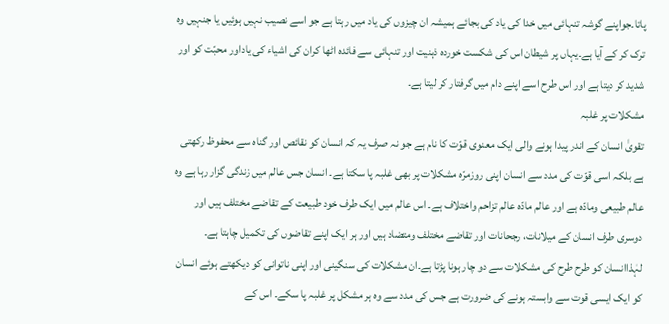پاتا۔جواپنے گوشہ تنہائی میں خدا کی یاد کی بجائے ہمیشہ ان چیزوں کی یاد میں رہتا ہے جو اسے نصیب نہیں ہوئیں یا جنہیں وہ ترک کر کے آیا ہے۔یہاں پر شیطان اس کی شکست خوردہ ذہنیت اور تنہائی سے فائدہ اٹھا کران کی اشیاء کی یاداور محبّت کو اور شدید کر دیتا ہے اور اس طرح اسے اپنے دام میں گرفتار کر لیتا ہے۔
مشکلات پر غلبہ
تقویٰ انسان کے اندر پیدا ہونے والی ایک معنوی قوّت کا نام ہے جو نہ صرف یہ کہ انسان کو نقائص اور گناہ سے محفوظ رکھتی ہے بلکہ اسی قوّت کی مدد سے انسان اپنی روزمرّہ مشکلات پر بھی غلبہ پا سکتا ہے۔ انسان جس عالم میں زندگی گزار رہا ہے وہ عالم طبیعی ومادّہ ہے اور عالم مادّہ عالم تزاحم واختلاف ہے۔ اس عالم میں ایک طرف خود طبیعت کے تقاضے مختلف ہیں اور دوسری طرف انسان کے میلانات، رجحانات اور تقاضے مختلف ومتضاد ہیں اور ہر ایک اپنے تقاضوں کی تکمیل چاہتا ہے۔ لہٰذاانسان کو طرح طرح کی مشکلات سے دو چار ہونا پڑتا ہے۔ان مشکلات کی سنگینی اور اپنی ناتوانی کو دیکھتے ہوئے انسان کو ایک ایسی قوت سے وابستہ ہونے کی ضرورت ہے جس کی مدد سے وہ ہر مشکل پر غلبہ پا سکے۔ اس کے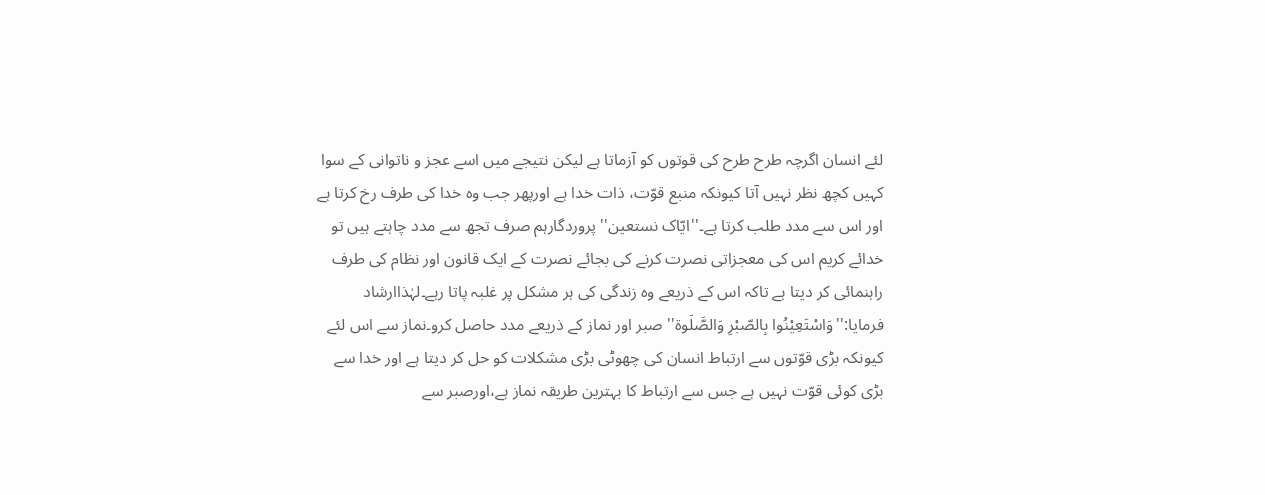لئے انسان اگرچہ طرح طرح کی قوتوں کو آزماتا ہے لیکن نتیجے میں اسے عجز و ناتوانی کے سوا کہیں کچھ نظر نہیں آتا کیونکہ منبع قوّت، ذات خدا ہے اورپھر جب وہ خدا کی طرف رخ کرتا ہے اور اس سے مدد طلب کرتا ہے۔''ایّاک نستعین'' پروردگارہم صرف تجھ سے مدد چاہتے ہیں تو خدائے کریم اس کی معجزاتی نصرت کرنے کی بجائے نصرت کے ایک قانون اور نظام کی طرف راہنمائی کر دیتا ہے تاکہ اس کے ذریعے وہ زندگی کی ہر مشکل پر غلبہ پاتا رہے۔لہٰذاارشاد فرمایا:''وَاسْتَعِیْنُوا بِالصّبْرِ وَالصَّلَوۃ'' صبر اور نماز کے ذریعے مدد حاصل کرو۔نماز سے اس لئے کیونکہ بڑی قوّتوں سے ارتباط انسان کی چھوٹی بڑی مشکلات کو حل کر دیتا ہے اور خدا سے بڑی کوئی قوّت نہیں ہے جس سے ارتباط کا بہترین طریقہ نماز ہے،اورصبر سے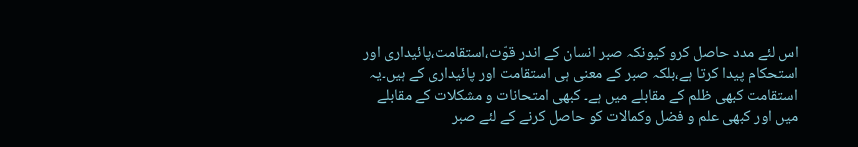اس لئے مدد حاصل کرو کیونکہ صبر انسان کے اندر قوّت،استقامت،پائیداری اور استحکام پیدا کرتا ہے،بلکہ صبر کے معنی ہی استقامت اور پائیداری کے ہیں۔یہ استقامت کبھی ظلم کے مقابلے میں ہے۔ کبھی امتحانات و مشکلات کے مقابلے میں اور کبھی علم و فضل وکمالات کو حاصل کرنے کے لئے صبر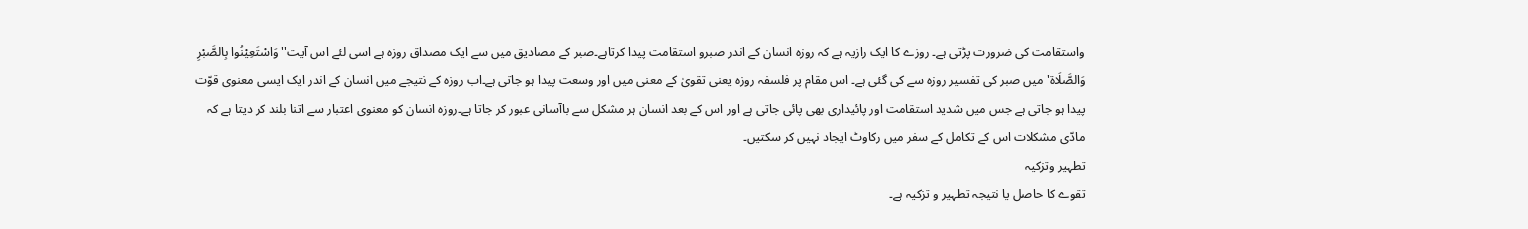واستقامت کی ضرورت پڑتی ہے۔ روزے کا ایک رازیہ ہے کہ روزہ انسان کے اندر صبرو استقامت پیدا کرتاہے۔صبر کے مصادیق میں سے ایک مصداق روزہ ہے اسی لئے اس آیت''وَاسْتَعِیْنُوا بِالصَّبْرِ وَالصَّلَاۃ' میں صبر کی تفسیر روزہ سے کی گئی ہے۔ اس مقام پر فلسفہ روزہ یعنی تقویٰ کے معنی میں اور وسعت پیدا ہو جاتی ہے۔اب روزہ کے نتیجے میں انسان کے اندر ایک ایسی معنوی قوّت پیدا ہو جاتی ہے جس میں شدید استقامت اور پائیداری بھی پائی جاتی ہے اور اس کے بعد انسان ہر مشکل سے باآسانی عبور کر جاتا ہے۔روزہ انسان کو معنوی اعتبار سے اتنا بلند کر دیتا ہے کہ مادّی مشکلات اس کے تکامل کے سفر میں رکاوٹ ایجاد نہیں کر سکتیں۔
تطہیر وتزکیہ
تقوے کا حاصل یا نتیجہ تطہیر و تزکیہ ہے۔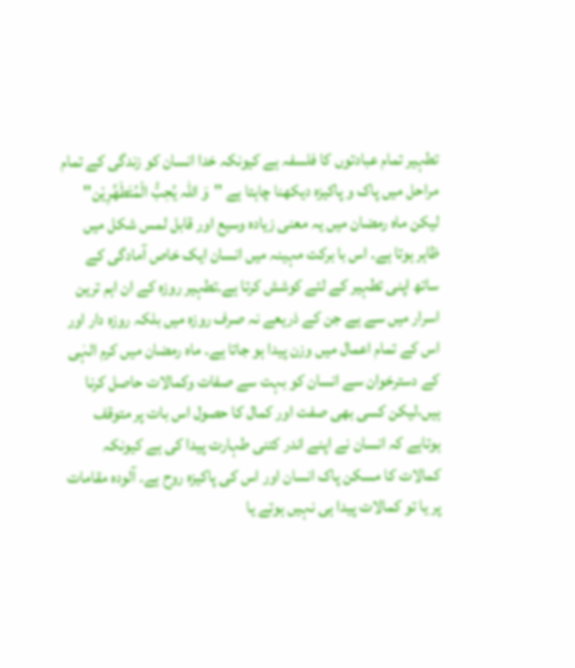تطہیر تمام عبادتوں کا فلسفہ ہے کیونکہ خدا انسان کو زندگی کے تمام مراحل میں پاک و پاکیزہ دیکھنا چاہتا ہے ''وَ اللّٰہ یُحِبُّ الْمُتَطَھِّرِیْن'' لیکن ماہ رمضان میں یہ معنی زیادہ وسیع اور قابل لمس شکل میں ظاہر ہوتا ہے۔ اس با برکت مہینہ میں انسان ایک خاص آمادگی کے ساتھ اپنی تطہیر کے لئے کوشش کرتا ہے۔تطہیر روزہ کے ان اہم ترین اسرار میں سے ہے جن کے ذریعے نہ صرف روزہ میں بلکہ روزہ دار اور اس کے تمام اعمال میں وزن پیدا ہو جاتا ہے۔ ماہ رمضان میں کرم الہٰی کے دسترخوان سے انسان کو بہت سے صفات وکمالات حاصل کرنا ہیں،لیکن کسی بھی صفت اور کمال کا حصول اس بات پر متوقف ہوتاہے کہ انسان نے اپنے اندر کتنی طہارت پیدا کی ہے کیونکہ کمالات کا مسکن پاک انسان اور اس کی پاکیزہ روح ہے۔ آلودہ مقامات پر یا تو کمالات پیدا ہی نہیں ہوتے یا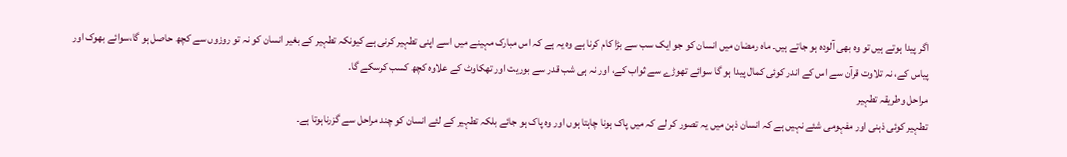اگر پیدا ہوتے ہیں تو وہ بھی آلودہ ہو جاتے ہیں۔ ماہ رمضان میں انسان کو جو ایک سب سے بڑا کام کرنا ہے وہ یہ ہے کہ اس مبارک مہینے میں اسے اپنی تطہیر کرنی ہے کیونکہ تطہیر کے بغیر انسان کو نہ تو روزوں سے کچھ حاصل ہو گا،سوائے بھوک اور پیاس کے، نہ تلاوت قرآن سے اس کے اندر کوئی کمال پیدا ہو گا سوائے تھوڑے سے ثواب کے، اور نہ ہی شب قدر سے بوریت اور تھکاوٹ کے علاوہ کچھ کسب کرسکے گا۔
مراحل وطریقہ تطہیر
تطہیر کوئی ذہنی اور مفہومی شئے نہیں ہے کہ انسان ذہن میں یہ تصور کر لے کہ میں پاک ہونا چاہتا ہوں اور وہ پاک ہو جائے بلکہ تطہیر کے لئے انسان کو چند مراحل سے گزرناہوتا ہے۔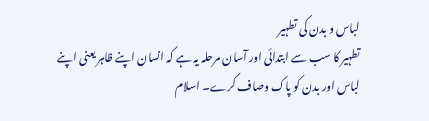لباس و بدن کی تطہیر
تطہیر کا سب سے ابتدائی اور آسان مرحلہ یہ ہے کہ انسان اپنے ظاہر یعنی اپنے لباس اور بدن کو پاک وصاف کرے۔ اسلام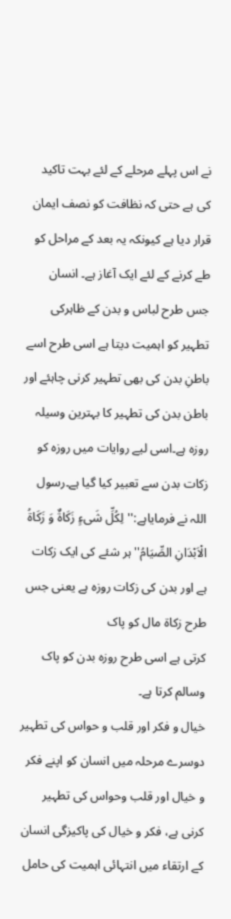نے اس پہلے مرحلے کے لئے بہت تاکید کی ہے حتی کہ نظافت کو نصف ایمان قرار دیا ہے کیونکہ یہ بعد کے مراحل کو طے کرنے کے لئے ایک آغاز ہے۔ انسان جس طرح لباس و بدن کے ظاہرکی تطہیر کو اہمیت دیتا ہے اسی طرح اسے باطنِ بدن کی بھی تطہیر کرنی چاہئے اور باطن بدن کی تطہیر کا بہترین وسیلہ روزہ ہے۔اسی لیے روایات میں روزہ کو زکات بدن سے تعبیر کیا گیا ہے۔رسول اللہ نے فرمایاہے:''لِکُلِّ شَیءٍ زَکَاۃٌ وَ زَکَاۃُ الْاَبْدَانِ الصِّیَامُ'' ہر شئے کی ایک زکات ہے اور بدن کی زکات روزہ ہے یعنی جس طرح زکاۃ مال کو پاک
کرتی ہے اسی طرح روزہ بدن کو پاک وسالم کرتا ہے۔
خیال و فکر اور قلب و حواس کی تطہیر
دوسرے مرحلہ میں انسان کو اپنے فکر و خیال اور قلب وحواس کی تطہیر کرنی ہے، فکر و خیال کی پاکیزگی انسان کے ارتقاء میں انتہائی اہمیت کی حامل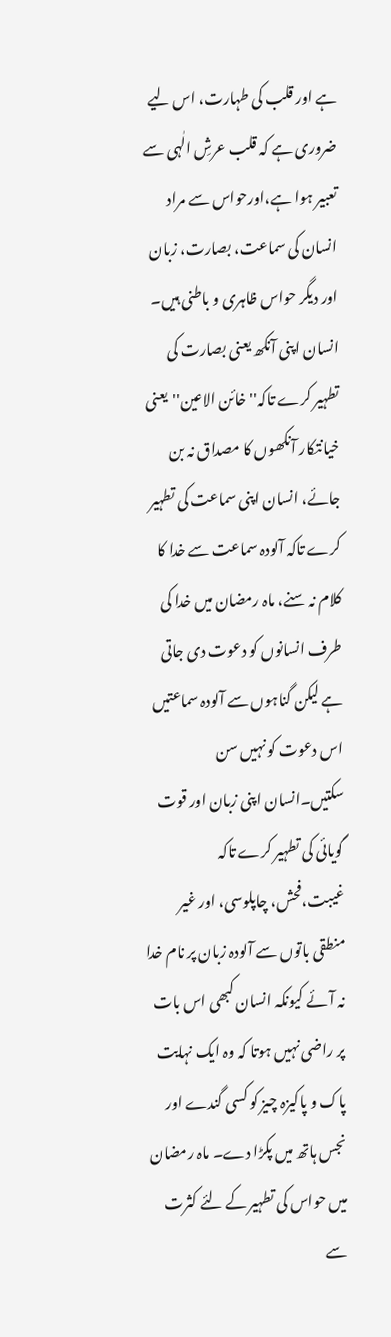ہے اور قلب کی طہارت، اس لیے ضروری ہے کہ قلب عرشِ الٰہی سے تعبیر ہوا ہے،اورحواس سے مراد انسان کی سماعت، بصارت، زبان اور دیگر حواس ظاہری و باطنی ہیں۔ انسان اپنی آنکھ یعنی بصارت کی تطہیر کرے تاکہ'' خائن الاعین''یعنی خیانتکار آنکھوں کا مصداق نہ بن جائے، انسان اپنی سماعت کی تطہیر کرے تاکہ آلودہ سماعت سے خدا کا کلام نہ سنے، ماہ رمضان میں خدا کی طرف انسانوں کو دعوت دی جاتی ہے لیکن گناہوں سے آلودہ سماعتیں اس دعوت کو نہیں سن سکتیں۔انسان اپنی زبان اور قوت گویائی کی تطہیر کرے تاکہ غیبت،فحش، چاپلوسی، اور غیر منطقی باتوں سے آلودہ زبان پر نام خدا نہ آئے کیونکہ انسان کبھی اس بات پر راضی نہیں ہوتا کہ وہ ایک نہایت پاک و پاکیزہ چیز کو کسی گندے اور نجس ہاتھ میں پکڑا دے۔ ماہ رمضان میں حواس کی تطہیر کے لئے کثرت سے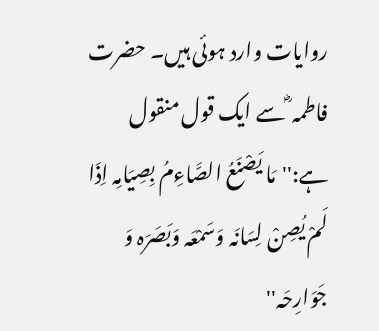روایات وارد ہوئی ہیں۔ حضرت فاطمہ ؓ سے ایک قول منقول ہے:''مَا یَصْنَعُ الصَّاءِمُ بِصِیَامِہ اِذَا لَمْ یُصِنْ لِسَانَہ وَسَمْعَہ وَبَصَرَہ وَ جَوَارِحَہ''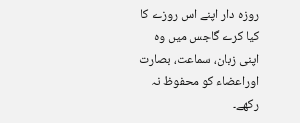روزہ دار اپنے اس روزے کا کیا کرے گاجس میں وہ اپنی زبان، سماعت، بصارت اوراعضاء کو محفوظ نہ رکھے۔